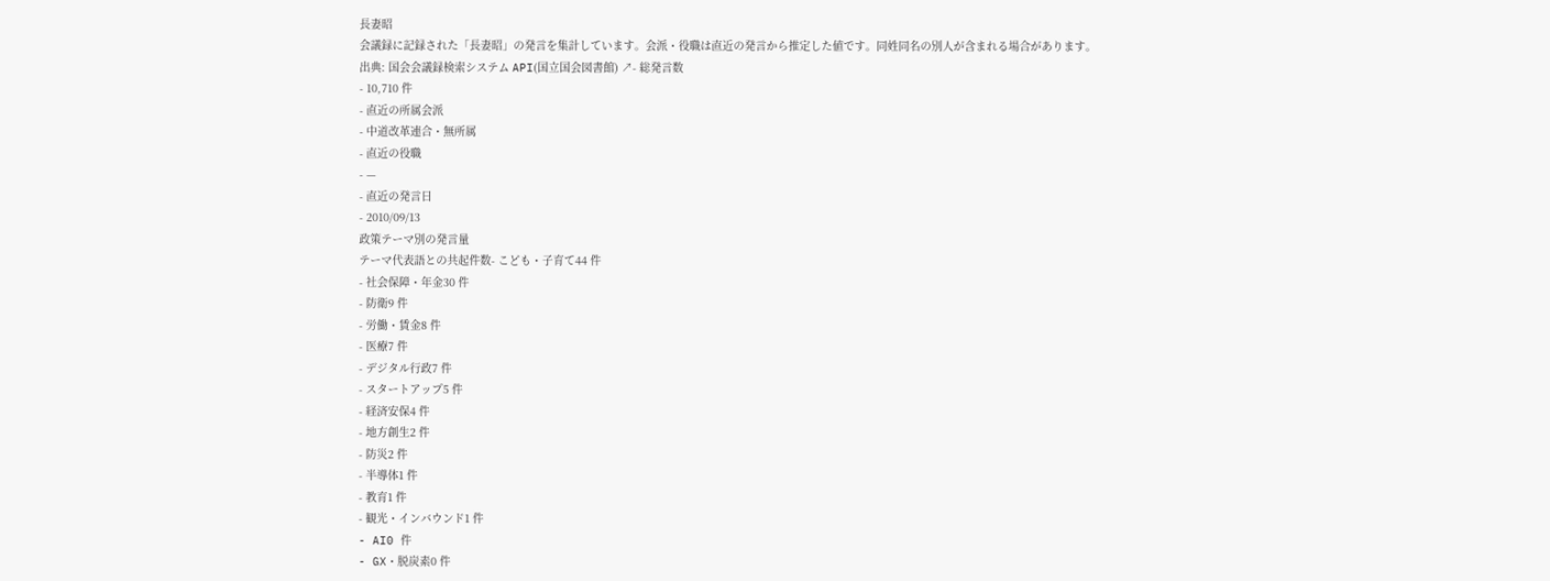長妻昭
会議録に記録された「長妻昭」の発言を集計しています。会派・役職は直近の発言から推定した値です。同姓同名の別人が含まれる場合があります。
出典: 国会会議録検索システム API(国立国会図書館) ↗- 総発言数
- 10,710 件
- 直近の所属会派
- 中道改革連合・無所属
- 直近の役職
- —
- 直近の発言日
- 2010/09/13
政策テーマ別の発言量
テーマ代表語との共起件数- こども・子育て44 件
- 社会保障・年金30 件
- 防衛9 件
- 労働・賃金8 件
- 医療7 件
- デジタル行政7 件
- スタートアップ5 件
- 経済安保4 件
- 地方創生2 件
- 防災2 件
- 半導体1 件
- 教育1 件
- 観光・インバウンド1 件
- AI0 件
- GX・脱炭素0 件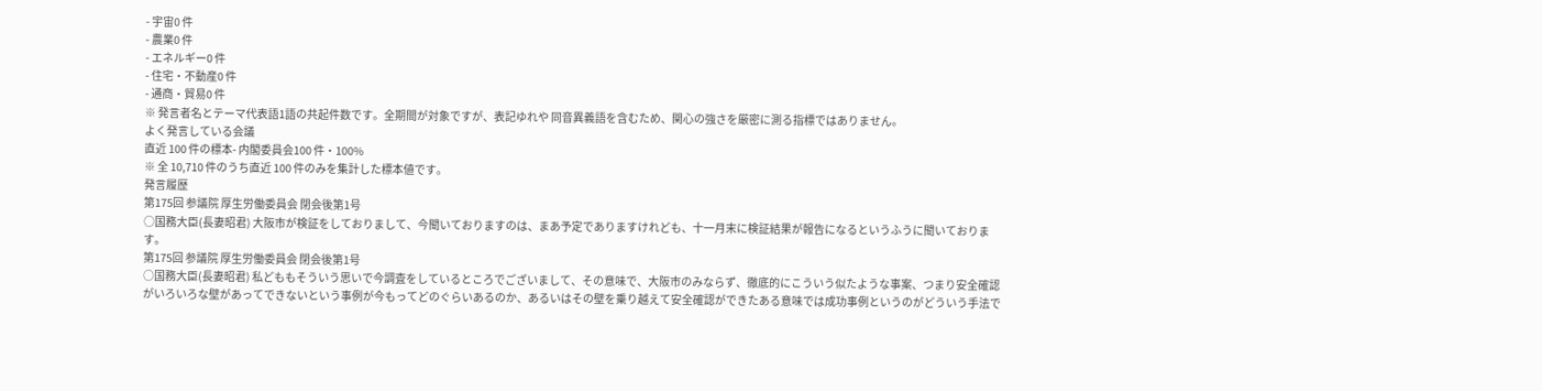- 宇宙0 件
- 農業0 件
- エネルギー0 件
- 住宅・不動産0 件
- 通商・貿易0 件
※ 発言者名とテーマ代表語1語の共起件数です。全期間が対象ですが、表記ゆれや 同音異義語を含むため、関心の強さを厳密に測る指標ではありません。
よく発言している会議
直近 100 件の標本- 内閣委員会100 件・100%
※ 全 10,710 件のうち直近 100 件のみを集計した標本値です。
発言履歴
第175回 参議院 厚生労働委員会 閉会後第1号
○国務大臣(長妻昭君) 大阪市が検証をしておりまして、今聞いておりますのは、まあ予定でありますけれども、十一月末に検証結果が報告になるというふうに聞いております。
第175回 参議院 厚生労働委員会 閉会後第1号
○国務大臣(長妻昭君) 私どももそういう思いで今調査をしているところでございまして、その意味で、大阪市のみならず、徹底的にこういう似たような事案、つまり安全確認がいろいろな壁があってできないという事例が今もってどのぐらいあるのか、あるいはその壁を乗り越えて安全確認ができたある意味では成功事例というのがどういう手法で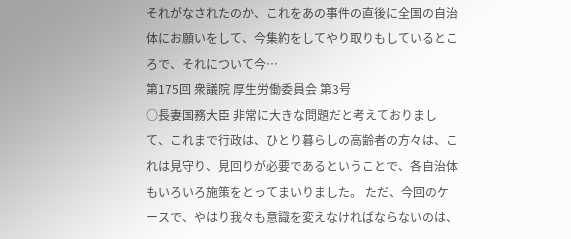それがなされたのか、これをあの事件の直後に全国の自治体にお願いをして、今集約をしてやり取りもしているところで、それについて今…
第175回 衆議院 厚生労働委員会 第3号
○長妻国務大臣 非常に大きな問題だと考えておりまして、これまで行政は、ひとり暮らしの高齢者の方々は、これは見守り、見回りが必要であるということで、各自治体もいろいろ施策をとってまいりました。 ただ、今回のケースで、やはり我々も意識を変えなければならないのは、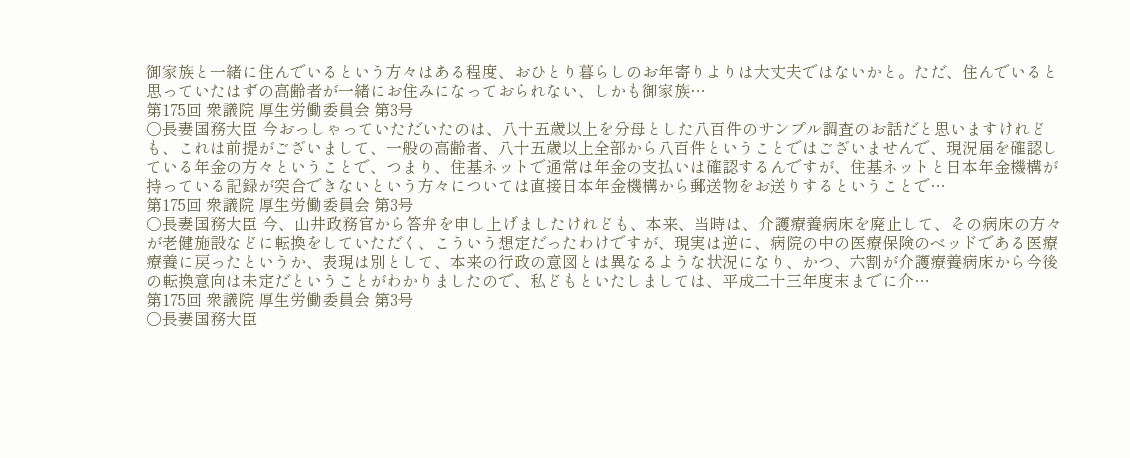御家族と一緒に住んでいるという方々はある程度、おひとり暮らしのお年寄りよりは大丈夫ではないかと。ただ、住んでいると思っていたはずの高齢者が一緒にお住みになっておられない、しかも御家族…
第175回 衆議院 厚生労働委員会 第3号
○長妻国務大臣 今おっしゃっていただいたのは、八十五歳以上を分母とした八百件のサンプル調査のお話だと思いますけれども、これは前提がございまして、一般の高齢者、八十五歳以上全部から八百件ということではございませんで、現況届を確認している年金の方々ということで、つまり、住基ネットで通常は年金の支払いは確認するんですが、住基ネットと日本年金機構が持っている記録が突合できないという方々については直接日本年金機構から郵送物をお送りするということで…
第175回 衆議院 厚生労働委員会 第3号
○長妻国務大臣 今、山井政務官から答弁を申し上げましたけれども、本来、当時は、介護療養病床を廃止して、その病床の方々が老健施設などに転換をしていただく、こういう想定だったわけですが、現実は逆に、病院の中の医療保険のベッドである医療療養に戻ったというか、表現は別として、本来の行政の意図とは異なるような状況になり、かつ、六割が介護療養病床から今後の転換意向は未定だということがわかりましたので、私どもといたしましては、平成二十三年度末までに介…
第175回 衆議院 厚生労働委員会 第3号
○長妻国務大臣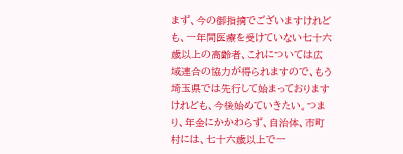まず、今の御指摘でございますけれども、一年間医療を受けていない七十六歳以上の高齢者、これについては広域連合の協力が得られますので、もう埼玉県では先行して始まっておりますけれども、今後始めていきたい。つまり、年金にかかわらず、自治体、市町村には、七十六歳以上で一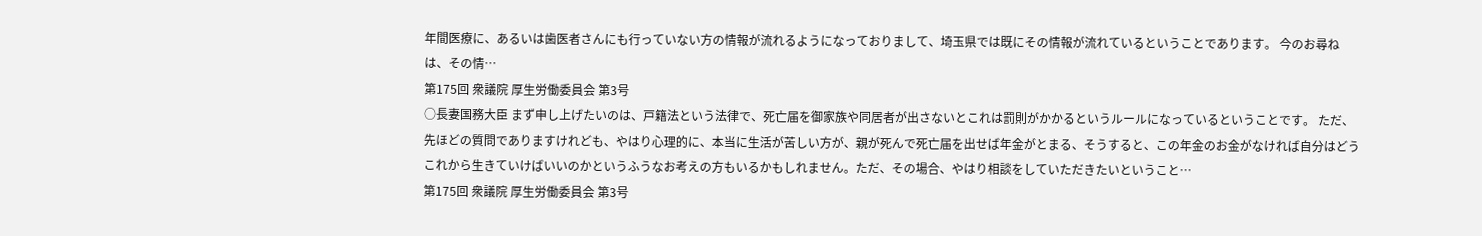年間医療に、あるいは歯医者さんにも行っていない方の情報が流れるようになっておりまして、埼玉県では既にその情報が流れているということであります。 今のお尋ねは、その情…
第175回 衆議院 厚生労働委員会 第3号
○長妻国務大臣 まず申し上げたいのは、戸籍法という法律で、死亡届を御家族や同居者が出さないとこれは罰則がかかるというルールになっているということです。 ただ、先ほどの質問でありますけれども、やはり心理的に、本当に生活が苦しい方が、親が死んで死亡届を出せば年金がとまる、そうすると、この年金のお金がなければ自分はどうこれから生きていけばいいのかというふうなお考えの方もいるかもしれません。ただ、その場合、やはり相談をしていただきたいということ…
第175回 衆議院 厚生労働委員会 第3号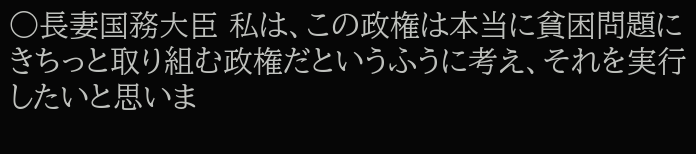○長妻国務大臣 私は、この政権は本当に貧困問題にきちっと取り組む政権だというふうに考え、それを実行したいと思いま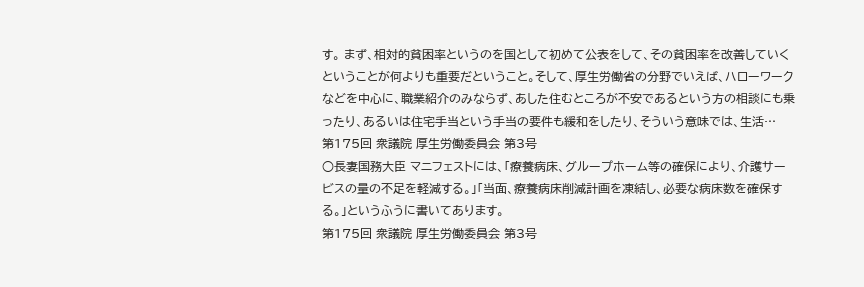す。 まず、相対的貧困率というのを国として初めて公表をして、その貧困率を改善していくということが何よりも重要だということ。そして、厚生労働省の分野でいえば、ハローワークなどを中心に、職業紹介のみならず、あした住むところが不安であるという方の相談にも乗ったり、あるいは住宅手当という手当の要件も緩和をしたり、そういう意味では、生活…
第175回 衆議院 厚生労働委員会 第3号
○長妻国務大臣 マニフェストには、「療養病床、グループホーム等の確保により、介護サービスの量の不足を軽減する。」「当面、療養病床削減計画を凍結し、必要な病床数を確保する。」というふうに書いてあります。
第175回 衆議院 厚生労働委員会 第3号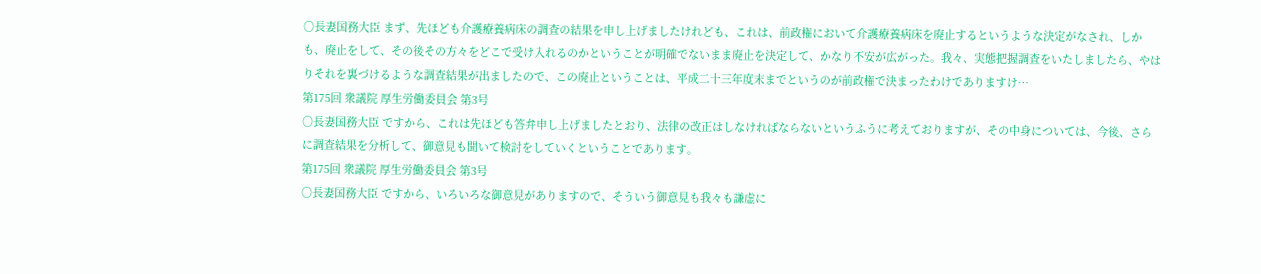○長妻国務大臣 まず、先ほども介護療養病床の調査の結果を申し上げましたけれども、これは、前政権において介護療養病床を廃止するというような決定がなされ、しかも、廃止をして、その後その方々をどこで受け入れるのかということが明確でないまま廃止を決定して、かなり不安が広がった。我々、実態把握調査をいたしましたら、やはりそれを裏づけるような調査結果が出ましたので、この廃止ということは、平成二十三年度末までというのが前政権で決まったわけでありますけ…
第175回 衆議院 厚生労働委員会 第3号
○長妻国務大臣 ですから、これは先ほども答弁申し上げましたとおり、法律の改正はしなければならないというふうに考えておりますが、その中身については、今後、さらに調査結果を分析して、御意見も聞いて検討をしていくということであります。
第175回 衆議院 厚生労働委員会 第3号
○長妻国務大臣 ですから、いろいろな御意見がありますので、そういう御意見も我々も謙虚に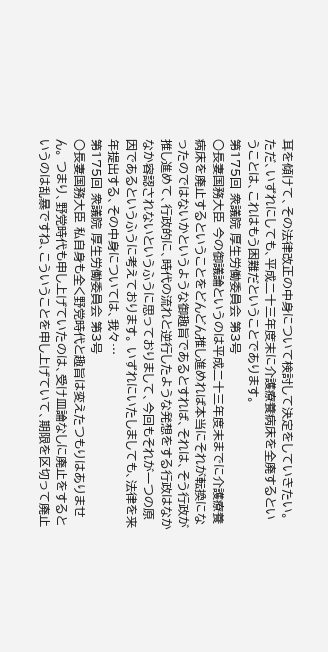耳を傾けて、その法律改正の中身について検討して決定をしていきたい。 ただ、いずれにしても、平成二十三年度末に介護療養病床を全廃するということは、これはもう困難だということであります。
第175回 衆議院 厚生労働委員会 第3号
○長妻国務大臣 今の御議論というのは平成二十三年度末までに介護療養病床を廃止するということをどんどん推し進めれば本当にそれが転換になったのではないかというような御趣旨であるとすれば、それは、そう行政が推し進めて、行政的に、時代の流れと逆行したような発想をする行政はなかなか容認されないというふうに思っておりまして、今回もそれが一つの原因であるというふうに考えております。 いずれにいたしましても、法律を来年提出する、その中身については、我々…
第175回 衆議院 厚生労働委員会 第3号
○長妻国務大臣 私自身も全く野党時代と趣旨は変えたつもりはありません。 つまり、野党時代も申し上げていたのは、受け皿論なしに廃止をするというのは乱暴ですね、こういうことを申し上げていて、期限を区切って廃止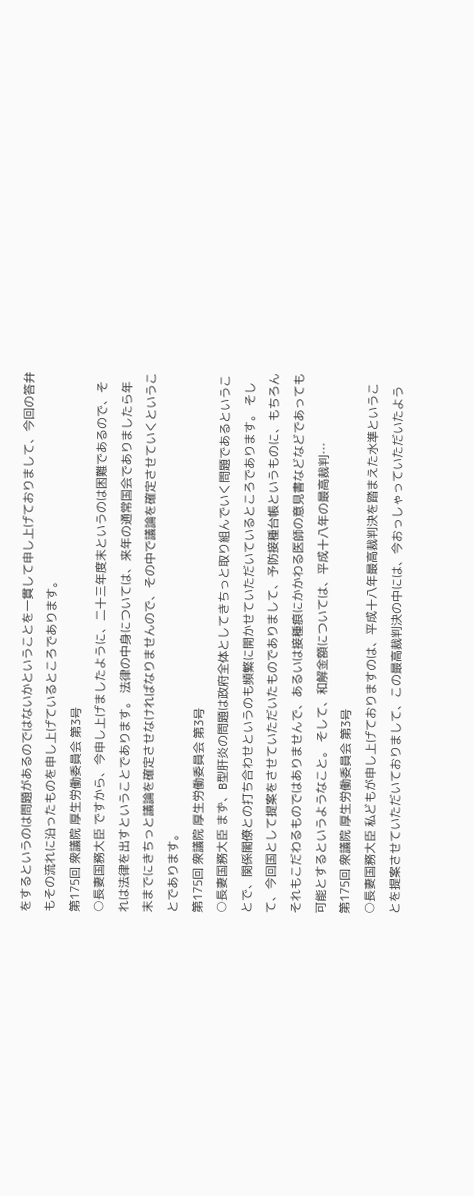をするというのは問題があるのではないかということを一貫して申し上げておりまして、今回の答弁もその流れに沿ったものを申し上げているところであります。
第175回 衆議院 厚生労働委員会 第3号
○長妻国務大臣 ですから、今申し上げましたように、二十三年度末というのは困難であるので、それは法律を出すということであります。 法律の中身については、来年の通常国会でありましたら年末までにきちっと議論を確定させなければなりませんので、その中で議論を確定させていくということであります。
第175回 衆議院 厚生労働委員会 第3号
○長妻国務大臣 まず、B型肝炎の問題は政府全体としてきちっと取り組んでいく問題であるということで、関係閣僚との打ち合わせというのも頻繁に開かせていただいているところであります。 そして、今回国として提案をさせていただいたものでありまして、予防接種台帳というものに、もちろんそれもこだわるものではありませんで、あるいは接種痕にかかわる医師の意見書などなどであっても可能とするというようなこと。 そして、和解金額については、平成十八年の最高裁判…
第175回 衆議院 厚生労働委員会 第3号
○長妻国務大臣 私どもが申し上げておりますのは、平成十八年最高裁判決を踏まえた水準ということを提案させていただいておりまして、この最高裁判決の中には、今おっしゃっていただいたよう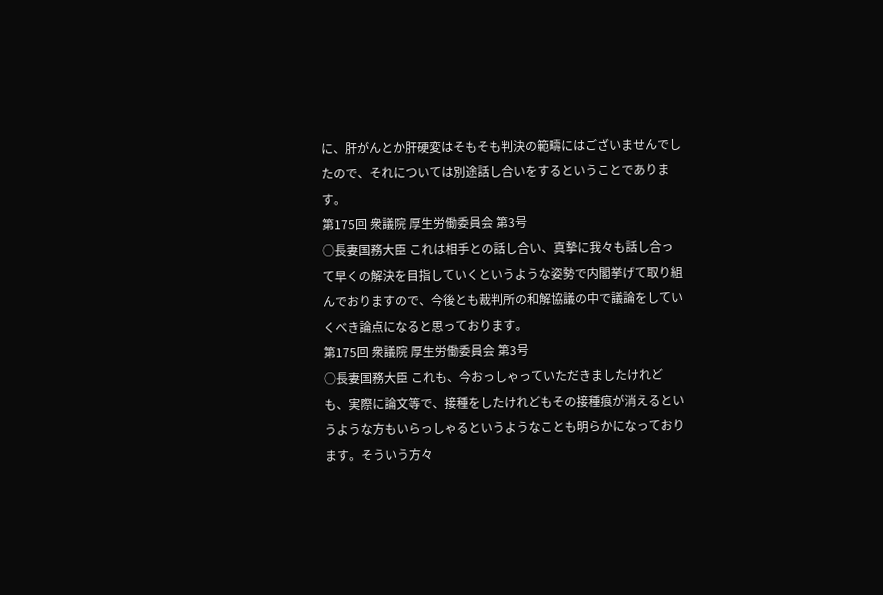に、肝がんとか肝硬変はそもそも判決の範疇にはございませんでしたので、それについては別途話し合いをするということであります。
第175回 衆議院 厚生労働委員会 第3号
○長妻国務大臣 これは相手との話し合い、真摯に我々も話し合って早くの解決を目指していくというような姿勢で内閣挙げて取り組んでおりますので、今後とも裁判所の和解協議の中で議論をしていくべき論点になると思っております。
第175回 衆議院 厚生労働委員会 第3号
○長妻国務大臣 これも、今おっしゃっていただきましたけれども、実際に論文等で、接種をしたけれどもその接種痕が消えるというような方もいらっしゃるというようなことも明らかになっております。そういう方々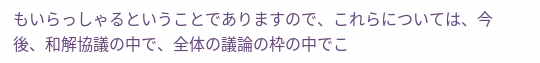もいらっしゃるということでありますので、これらについては、今後、和解協議の中で、全体の議論の枠の中でこ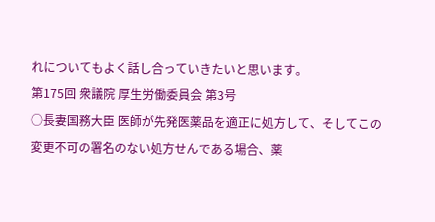れについてもよく話し合っていきたいと思います。
第175回 衆議院 厚生労働委員会 第3号
○長妻国務大臣 医師が先発医薬品を適正に処方して、そしてこの変更不可の署名のない処方せんである場合、薬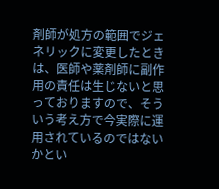剤師が処方の範囲でジェネリックに変更したときは、医師や薬剤師に副作用の責任は生じないと思っておりますので、そういう考え方で今実際に運用されているのではないかとい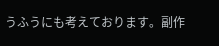うふうにも考えております。副作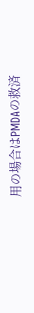用の場合はPMDAの救済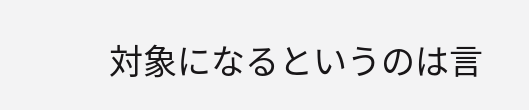対象になるというのは言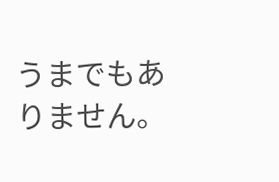うまでもありません。